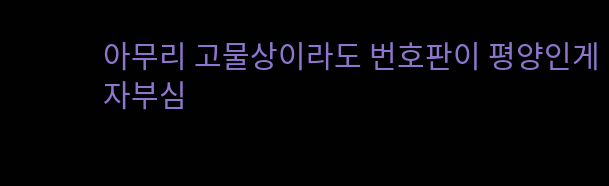아무리 고물상이라도 번호판이 평양인게
자부심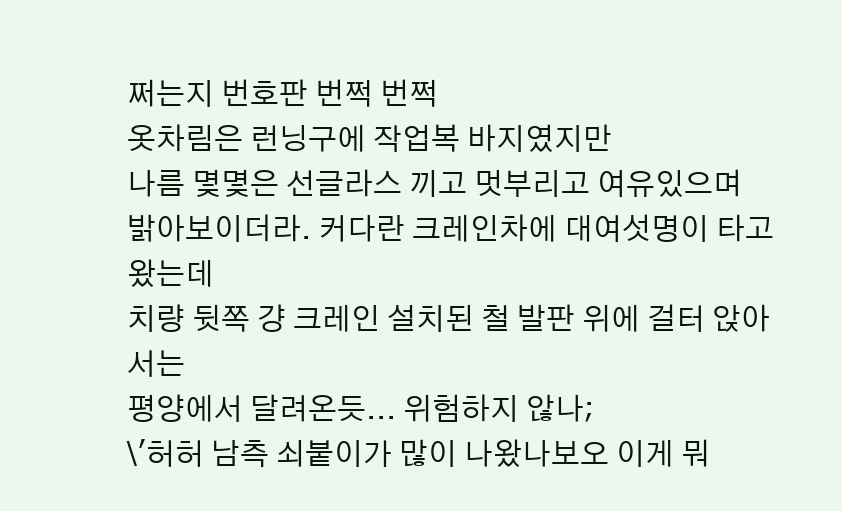쩌는지 번호판 번쩍 번쩍
옷차림은 런닝구에 작업복 바지였지만
나름 몇몇은 선글라스 끼고 멋부리고 여유있으며
밝아보이더라. 커다란 크레인차에 대여섯명이 타고 왔는데
치량 뒷쪽 걍 크레인 설치된 철 발판 위에 걸터 앉아서는
평양에서 달려온듯... 위험하지 않나;
\'허허 남측 쇠붙이가 많이 나왔나보오 이게 뭐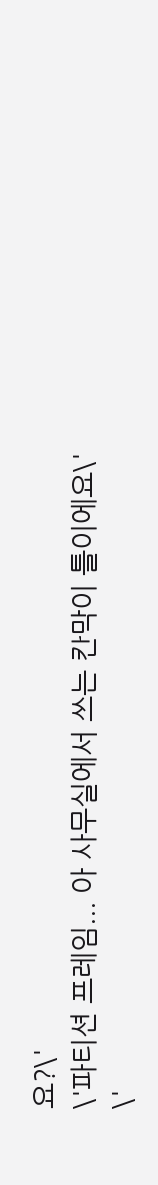요?\'
\'파티션 프레임... 아 사무실에서 쓰는 칸막이 틀이에요\'
\'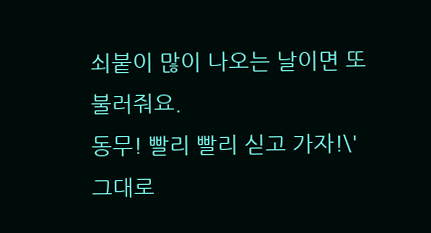쇠붙이 많이 나오는 날이면 또 불러줘요.
동무! 빨리 빨리 싣고 가자!\'
그대로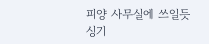피양 사무실에 쓰일듯
싱기